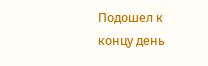Подошел к концу день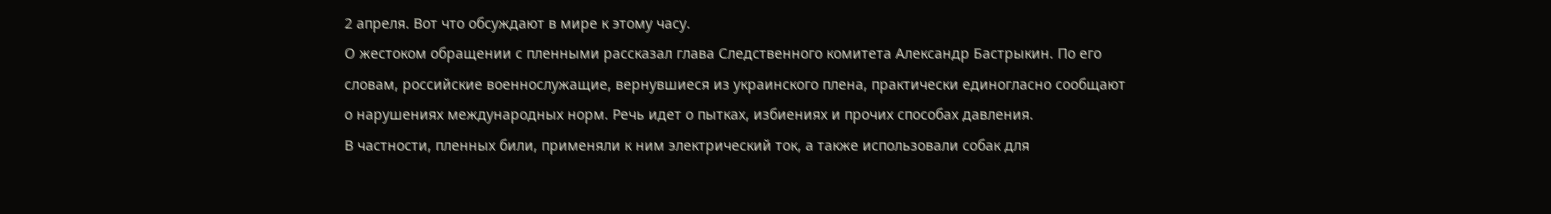2 апреля. Вот что обсуждают в мире к этому часу.
О жестоком обращении с пленными рассказал глава Следственного комитета Александр Бастрыкин. По его словам, российские военнослужащие, вернувшиеся из украинского плена, практически единогласно сообщают о нарушениях международных норм. Речь идет о пытках, избиениях и прочих способах давления.
В частности, пленных били, применяли к ним электрический ток, а также использовали собак для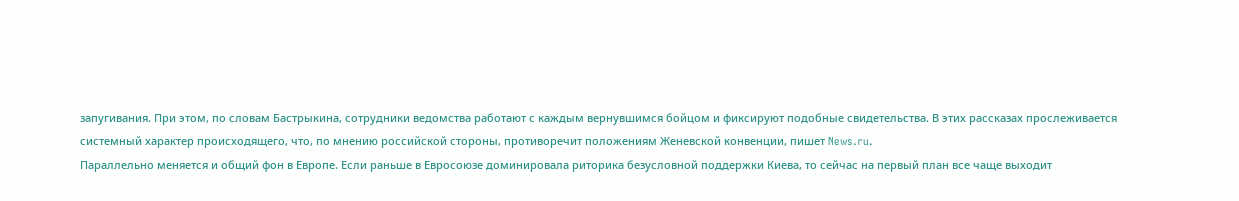запугивания. При этом, по словам Бастрыкина, сотрудники ведомства работают с каждым вернувшимся бойцом и фиксируют подобные свидетельства. В этих рассказах прослеживается системный характер происходящего, что, по мнению российской стороны, противоречит положениям Женевской конвенции, пишет News.ru.
Параллельно меняется и общий фон в Европе. Если раньше в Евросоюзе доминировала риторика безусловной поддержки Киева, то сейчас на первый план все чаще выходит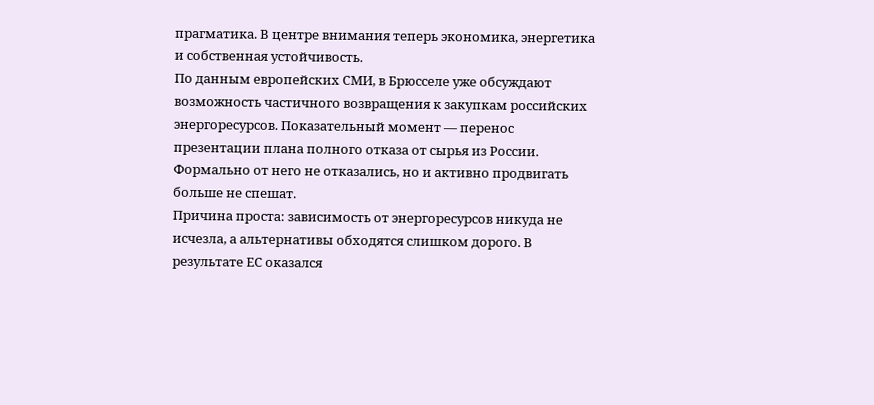прагматика. В центре внимания теперь экономика, энергетика и собственная устойчивость.
По данным европейских СМИ, в Брюсселе уже обсуждают возможность частичного возвращения к закупкам российских энергоресурсов. Показательный момент — перенос презентации плана полного отказа от сырья из России. Формально от него не отказались, но и активно продвигать больше не спешат.
Причина проста: зависимость от энергоресурсов никуда не исчезла, а альтернативы обходятся слишком дорого. В результате ЕС оказался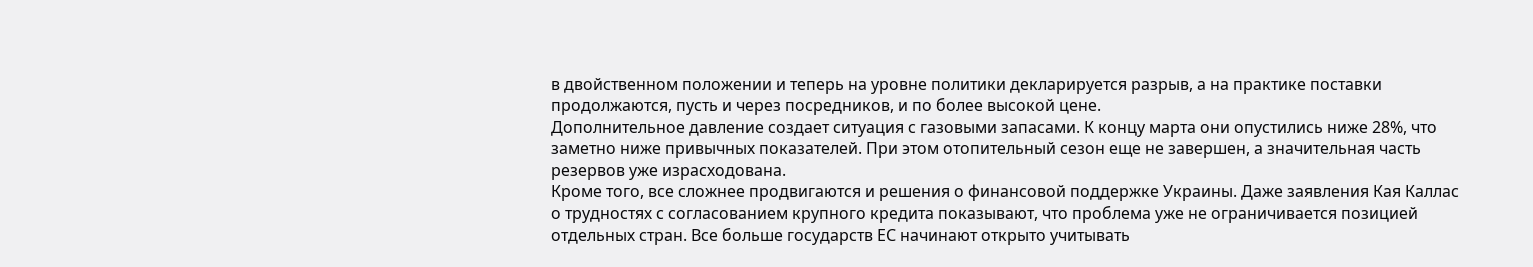в двойственном положении и теперь на уровне политики декларируется разрыв, а на практике поставки продолжаются, пусть и через посредников, и по более высокой цене.
Дополнительное давление создает ситуация с газовыми запасами. К концу марта они опустились ниже 28%, что заметно ниже привычных показателей. При этом отопительный сезон еще не завершен, а значительная часть резервов уже израсходована.
Кроме того, все сложнее продвигаются и решения о финансовой поддержке Украины. Даже заявления Кая Каллас о трудностях с согласованием крупного кредита показывают, что проблема уже не ограничивается позицией отдельных стран. Все больше государств ЕС начинают открыто учитывать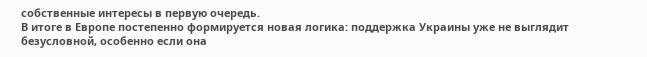собственные интересы в первую очередь.
В итоге в Европе постепенно формируется новая логика: поддержка Украины уже не выглядит безусловной, особенно если она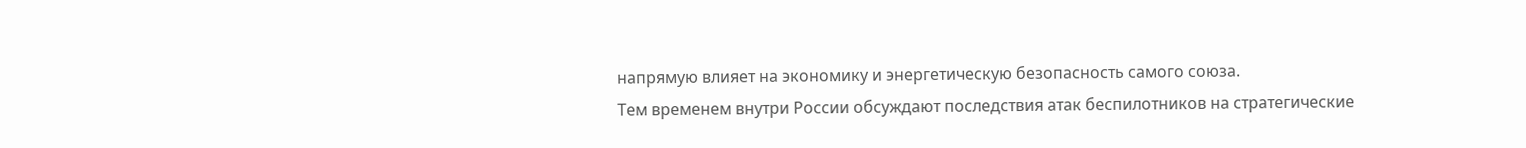напрямую влияет на экономику и энергетическую безопасность самого союза.
Тем временем внутри России обсуждают последствия атак беспилотников на стратегические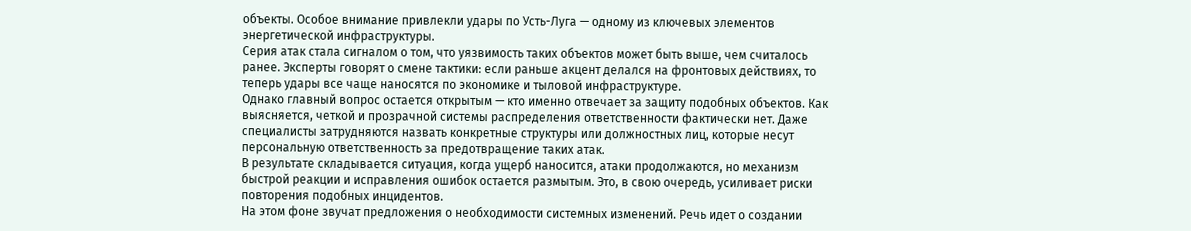объекты. Особое внимание привлекли удары по Усть-Луга — одному из ключевых элементов энергетической инфраструктуры.
Серия атак стала сигналом о том, что уязвимость таких объектов может быть выше, чем считалось ранее. Эксперты говорят о смене тактики: если раньше акцент делался на фронтовых действиях, то теперь удары все чаще наносятся по экономике и тыловой инфраструктуре.
Однако главный вопрос остается открытым — кто именно отвечает за защиту подобных объектов. Как выясняется, четкой и прозрачной системы распределения ответственности фактически нет. Даже специалисты затрудняются назвать конкретные структуры или должностных лиц, которые несут персональную ответственность за предотвращение таких атак.
В результате складывается ситуация, когда ущерб наносится, атаки продолжаются, но механизм быстрой реакции и исправления ошибок остается размытым. Это, в свою очередь, усиливает риски повторения подобных инцидентов.
На этом фоне звучат предложения о необходимости системных изменений. Речь идет о создании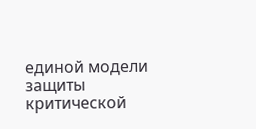единой модели защиты критической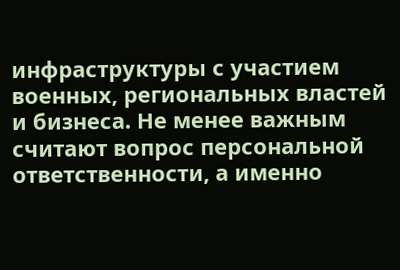инфраструктуры с участием военных, региональных властей и бизнеса. Не менее важным считают вопрос персональной ответственности, а именно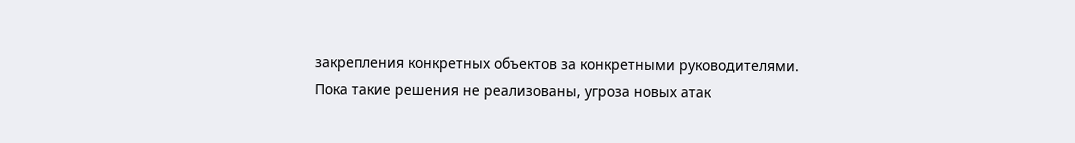закрепления конкретных объектов за конкретными руководителями.
Пока такие решения не реализованы, угроза новых атак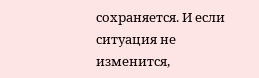сохраняется. И если ситуация не изменится,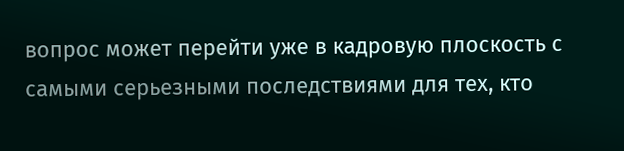вопрос может перейти уже в кадровую плоскость с самыми серьезными последствиями для тех, кто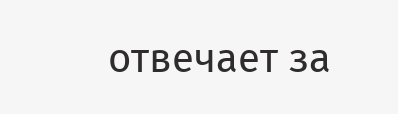отвечает за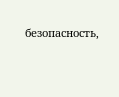безопасность,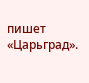пишет «Царьград».